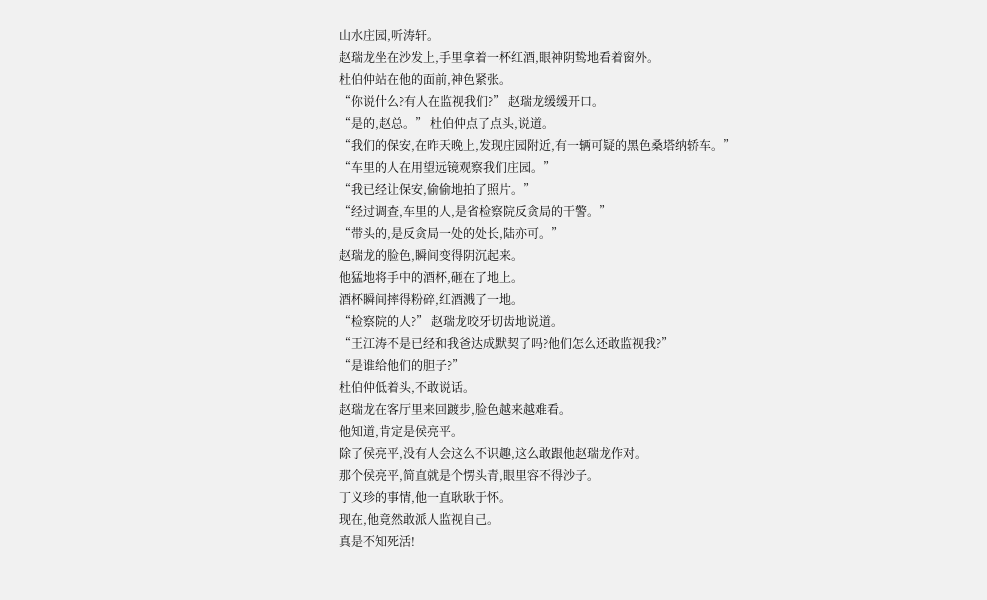山水庄园,听涛轩。
赵瑞龙坐在沙发上,手里拿着一杯红酒,眼神阴鸷地看着窗外。
杜伯仲站在他的面前,神色紧张。
“你说什么?有人在监视我们?” 赵瑞龙缓缓开口。
“是的,赵总。” 杜伯仲点了点头,说道。
“我们的保安,在昨天晚上,发现庄园附近,有一辆可疑的黑色桑塔纳轿车。”
“车里的人在用望远镜观察我们庄园。”
“我已经让保安,偷偷地拍了照片。”
“经过调查,车里的人,是省检察院反贪局的干警。”
“带头的,是反贪局一处的处长,陆亦可。”
赵瑞龙的脸色,瞬间变得阴沉起来。
他猛地将手中的酒杯,砸在了地上。
酒杯瞬间摔得粉碎,红酒溅了一地。
“检察院的人?” 赵瑞龙咬牙切齿地说道。
“王江涛不是已经和我爸达成默契了吗?他们怎么还敢监视我?”
“是谁给他们的胆子?”
杜伯仲低着头,不敢说话。
赵瑞龙在客厅里来回踱步,脸色越来越难看。
他知道,肯定是侯亮平。
除了侯亮平,没有人会这么不识趣,这么敢跟他赵瑞龙作对。
那个侯亮平,简直就是个愣头青,眼里容不得沙子。
丁义珍的事情,他一直耿耿于怀。
现在,他竟然敢派人监视自己。
真是不知死活!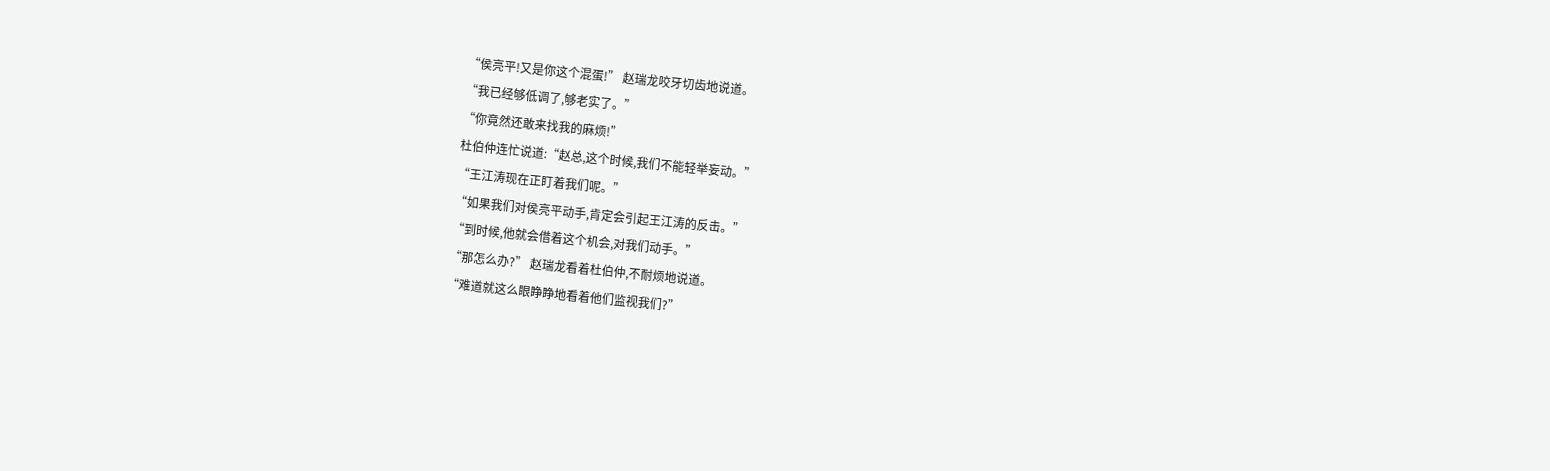“侯亮平!又是你这个混蛋!” 赵瑞龙咬牙切齿地说道。
“我已经够低调了,够老实了。”
“你竟然还敢来找我的麻烦!”
杜伯仲连忙说道:“赵总,这个时候,我们不能轻举妄动。”
“王江涛现在正盯着我们呢。”
“如果我们对侯亮平动手,肯定会引起王江涛的反击。”
“到时候,他就会借着这个机会,对我们动手。”
“那怎么办?” 赵瑞龙看着杜伯仲,不耐烦地说道。
“难道就这么眼睁睁地看着他们监视我们?”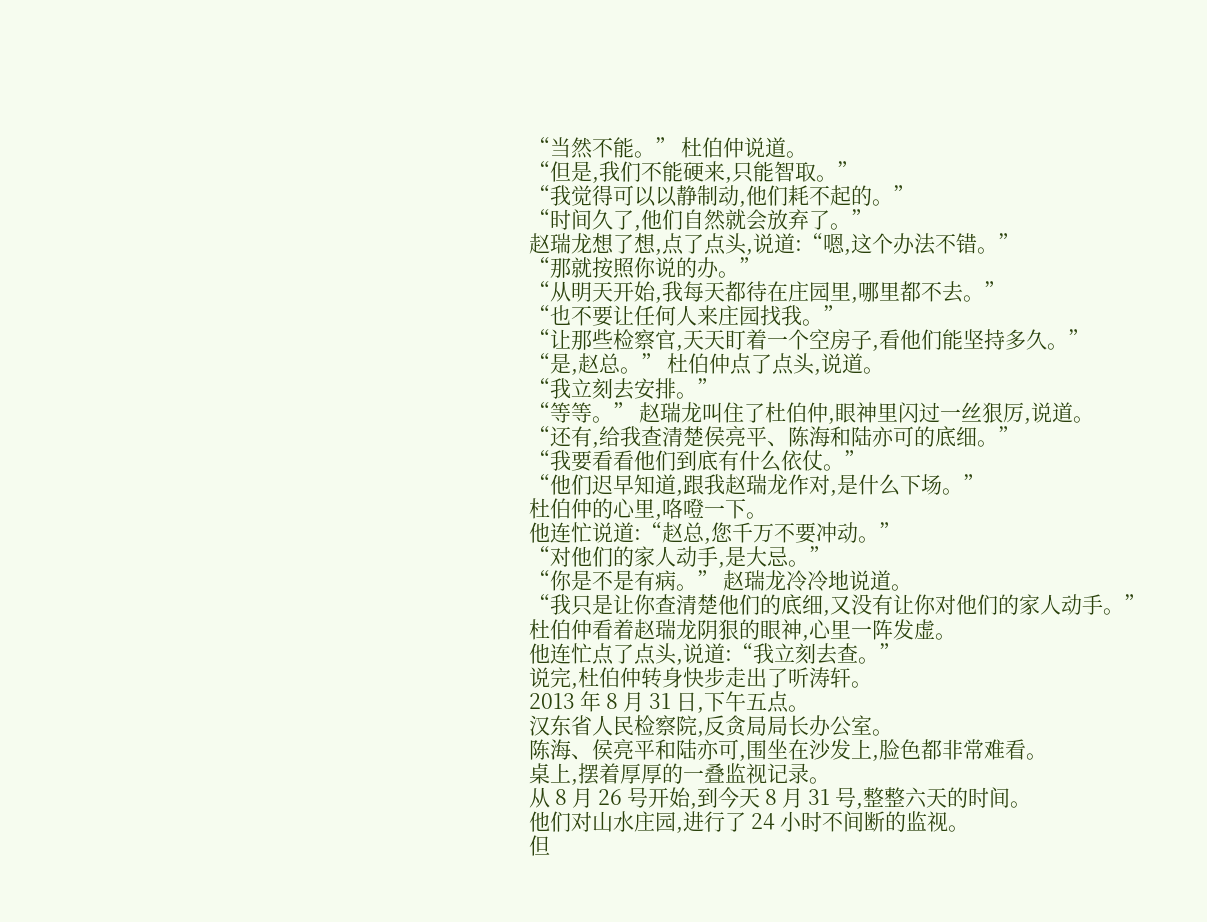“当然不能。” 杜伯仲说道。
“但是,我们不能硬来,只能智取。”
“我觉得可以以静制动,他们耗不起的。”
“时间久了,他们自然就会放弃了。”
赵瑞龙想了想,点了点头,说道:“嗯,这个办法不错。”
“那就按照你说的办。”
“从明天开始,我每天都待在庄园里,哪里都不去。”
“也不要让任何人来庄园找我。”
“让那些检察官,天天盯着一个空房子,看他们能坚持多久。”
“是,赵总。” 杜伯仲点了点头,说道。
“我立刻去安排。”
“等等。” 赵瑞龙叫住了杜伯仲,眼神里闪过一丝狠厉,说道。
“还有,给我查清楚侯亮平、陈海和陆亦可的底细。”
“我要看看他们到底有什么依仗。”
“他们迟早知道,跟我赵瑞龙作对,是什么下场。”
杜伯仲的心里,咯噔一下。
他连忙说道:“赵总,您千万不要冲动。”
“对他们的家人动手,是大忌。”
“你是不是有病。” 赵瑞龙冷冷地说道。
“我只是让你查清楚他们的底细,又没有让你对他们的家人动手。”
杜伯仲看着赵瑞龙阴狠的眼神,心里一阵发虚。
他连忙点了点头,说道:“我立刻去查。”
说完,杜伯仲转身快步走出了听涛轩。
2013 年 8 月 31 日,下午五点。
汉东省人民检察院,反贪局局长办公室。
陈海、侯亮平和陆亦可,围坐在沙发上,脸色都非常难看。
桌上,摆着厚厚的一叠监视记录。
从 8 月 26 号开始,到今天 8 月 31 号,整整六天的时间。
他们对山水庄园,进行了 24 小时不间断的监视。
但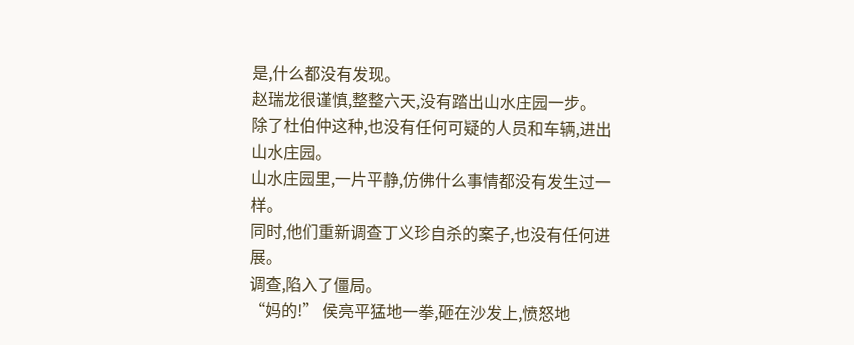是,什么都没有发现。
赵瑞龙很谨慎,整整六天,没有踏出山水庄园一步。
除了杜伯仲这种,也没有任何可疑的人员和车辆,进出山水庄园。
山水庄园里,一片平静,仿佛什么事情都没有发生过一样。
同时,他们重新调查丁义珍自杀的案子,也没有任何进展。
调查,陷入了僵局。
“妈的!” 侯亮平猛地一拳,砸在沙发上,愤怒地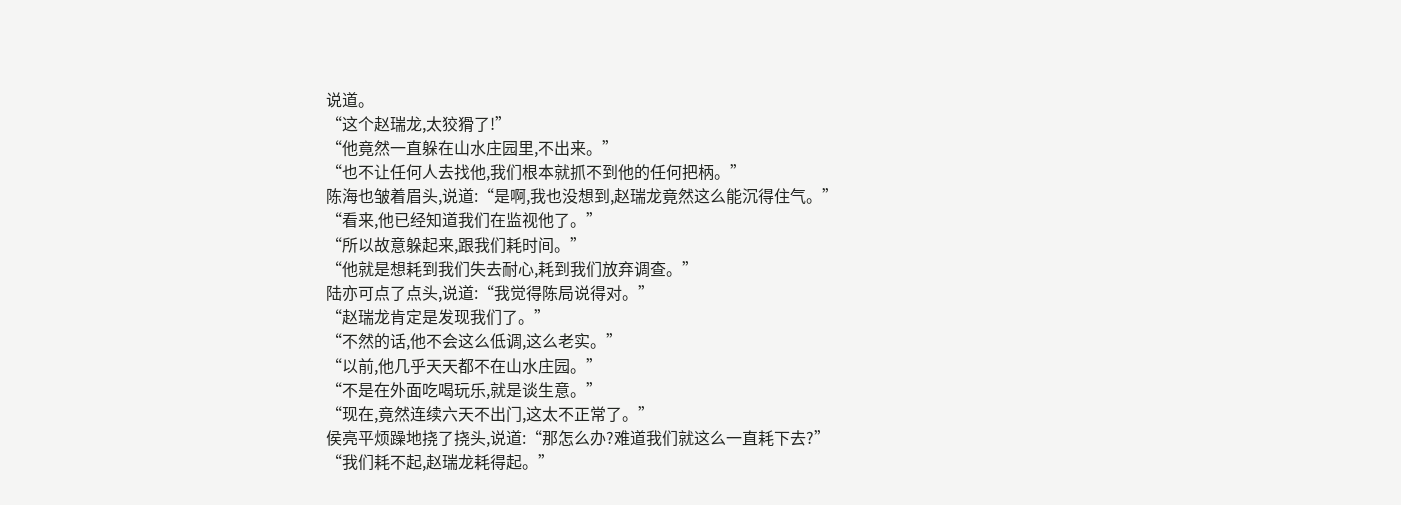说道。
“这个赵瑞龙,太狡猾了!”
“他竟然一直躲在山水庄园里,不出来。”
“也不让任何人去找他,我们根本就抓不到他的任何把柄。”
陈海也皱着眉头,说道:“是啊,我也没想到,赵瑞龙竟然这么能沉得住气。”
“看来,他已经知道我们在监视他了。”
“所以故意躲起来,跟我们耗时间。”
“他就是想耗到我们失去耐心,耗到我们放弃调查。”
陆亦可点了点头,说道:“我觉得陈局说得对。”
“赵瑞龙肯定是发现我们了。”
“不然的话,他不会这么低调,这么老实。”
“以前,他几乎天天都不在山水庄园。”
“不是在外面吃喝玩乐,就是谈生意。”
“现在,竟然连续六天不出门,这太不正常了。”
侯亮平烦躁地挠了挠头,说道:“那怎么办?难道我们就这么一直耗下去?”
“我们耗不起,赵瑞龙耗得起。”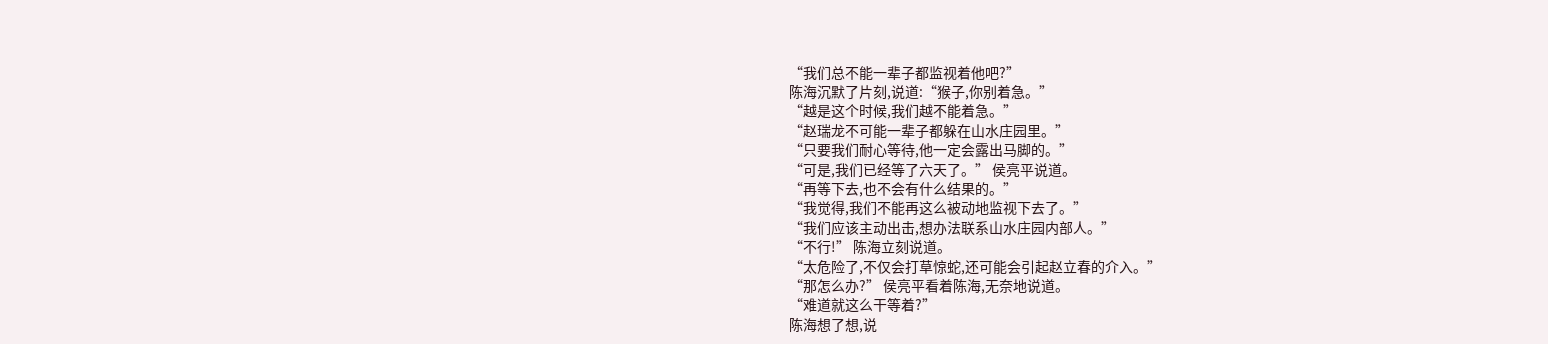“我们总不能一辈子都监视着他吧?”
陈海沉默了片刻,说道:“猴子,你别着急。”
“越是这个时候,我们越不能着急。”
“赵瑞龙不可能一辈子都躲在山水庄园里。”
“只要我们耐心等待,他一定会露出马脚的。”
“可是,我们已经等了六天了。” 侯亮平说道。
“再等下去,也不会有什么结果的。”
“我觉得,我们不能再这么被动地监视下去了。”
“我们应该主动出击,想办法联系山水庄园内部人。”
“不行!” 陈海立刻说道。
“太危险了,不仅会打草惊蛇,还可能会引起赵立春的介入。”
“那怎么办?” 侯亮平看着陈海,无奈地说道。
“难道就这么干等着?”
陈海想了想,说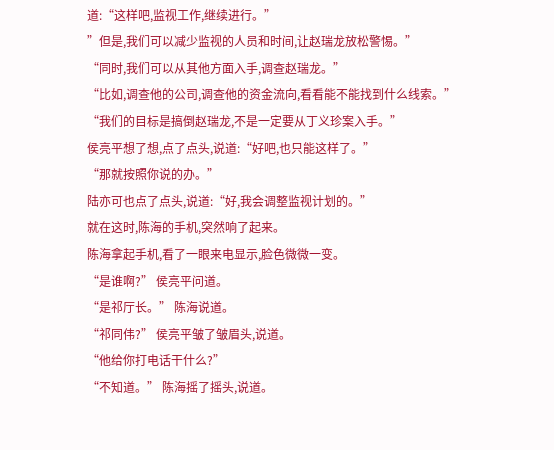道:“这样吧,监视工作,继续进行。”
”但是,我们可以减少监视的人员和时间,让赵瑞龙放松警惕。”
“同时,我们可以从其他方面入手,调查赵瑞龙。”
“比如,调查他的公司,调查他的资金流向,看看能不能找到什么线索。”
“我们的目标是搞倒赵瑞龙,不是一定要从丁义珍案入手。”
侯亮平想了想,点了点头,说道:“好吧,也只能这样了。”
“那就按照你说的办。”
陆亦可也点了点头,说道:“好,我会调整监视计划的。”
就在这时,陈海的手机,突然响了起来。
陈海拿起手机,看了一眼来电显示,脸色微微一变。
“是谁啊?” 侯亮平问道。
“是祁厅长。” 陈海说道。
“祁同伟?” 侯亮平皱了皱眉头,说道。
“他给你打电话干什么?”
“不知道。” 陈海摇了摇头,说道。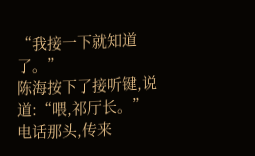“我接一下就知道了。”
陈海按下了接听键,说道:“喂,祁厅长。”
电话那头,传来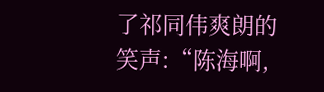了祁同伟爽朗的笑声:“陈海啊,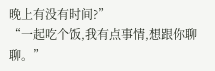晚上有没有时间?”
“一起吃个饭,我有点事情,想跟你聊聊。”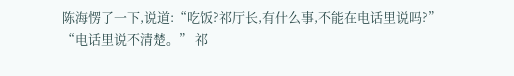陈海愣了一下,说道:“吃饭?祁厅长,有什么事,不能在电话里说吗?”
“电话里说不清楚。” 祁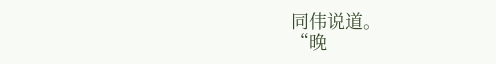同伟说道。
“晚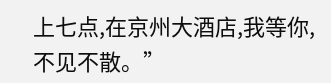上七点,在京州大酒店,我等你,不见不散。”